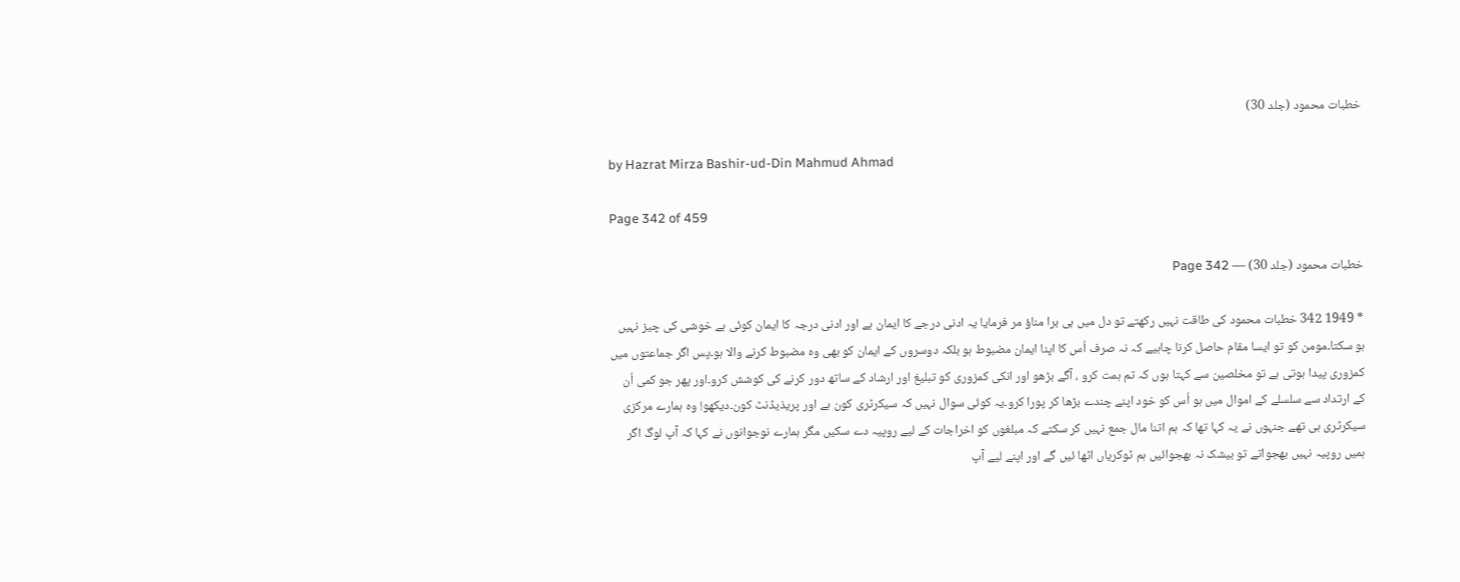خطبات محمود (جلد 30)

by Hazrat Mirza Bashir-ud-Din Mahmud Ahmad

Page 342 of 459

خطبات محمود (جلد 30) — Page 342

* 1949 342 خطبات محمود کی طاقت نہیں رکھتے تو دل میں ہی برا مناؤ مر فرمایا یہ ادنی درجے کا ایمان ہے اور ادنی درجہ کا ایمان کوئی ہے خوشی کی چیز نہیں ہو سکتا۔مومن کو تو ایسا مقام حاصل کرنا چاہیے کہ نہ صرف اُس کا اپنا ایمان مضبوط ہو بلکہ دوسروں کے ایمان کو بھی وہ مضبوط کرنے والا ہو۔پس اگر جماعتوں میں کمزوری پیدا ہوتی ہے تو مخلصین سے کہتا ہوں کہ تم ہمت کرو ، آگے بڑھو اور انکی کمزوری کو تبلیغ اور ارشاد کے ساتھ دور کرنے کی کوشش کرو۔اور پھر جو کمی اُن کے ارتداد سے سلسلے کے اموال میں ہو اُس کو خود اپنے چندے بڑھا کر پورا کرو۔یہ کوئی سوال نہیں کہ سیکرٹری کون ہے اور پریذیڈنٹ کون۔دیکھو! وہ ہمارے مرکزی سیکرٹری ہی تھے جنہوں نے یہ کہا تھا کہ ہم اتنا مال جمع نہیں کر سکتے کہ مبلغوں کو اخراجات کے لیے روپیہ دے سکیں مگر ہمارے نوجوانوں نے کہا کہ آپ لوگ اگر ہمیں روپیہ نہیں بھجواتے تو بیشک نہ بھجوائیں ہم ٹوکریاں اٹھا ئیں گے اور اپنے لیے آپ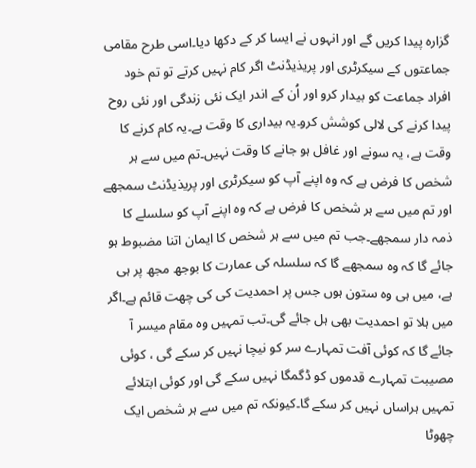گزارہ پیدا کریں گے اور انہوں نے ایسا کر کے دکھا دیا۔اسی طرح مقامی جماعتوں کے سیکرٹری اور پریذیڈنٹ اگر کام نہیں کرتے تو تم خود افراد جماعت کو بیدار کرو اور اُن کے اندر ایک نئی زندگی اور نئی روح پیدا کرنے کی لالی کوشش کرو۔یہ بیداری کا وقت ہے۔یہ کام کرنے کا وقت ہے، یہ سونے اور غافل ہو جانے کا وقت نہیں۔تم میں سے ہر شخص کا فرض ہے کہ وہ اپنے آپ کو سیکرٹری اور پریذیڈنٹ سمجھے اور تم میں سے ہر شخص کا فرض ہے کہ وہ اپنے آپ کو سلسلے کا ذمہ دار سمجھے۔جب تم میں سے ہر شخص کا ایمان اتنا مضبوط ہو جائے گا کہ وہ سمجھے گا کہ سلسلہ کی عمارت کا بوجھ مجھ پر ہی ہے، میں ہی وہ ستون ہوں جس پر احمدیت کی کی چھت قائم ہے۔اگر میں ہلا تو احمدیت بھی ہل جائے گی۔تب تمہیں وہ مقام میسر آ جائے گا کہ کوئی آفت تمہارے سر کو نیچا نہیں کر سکے گی ، کوئی مصیبت تمہارے قدموں کو ڈگمگا نہیں سکے گی اور کوئی ابتلائے تمہیں ہراساں نہیں کر سکے گا۔کیونکہ تم میں سے ہر شخص ایک چھوٹا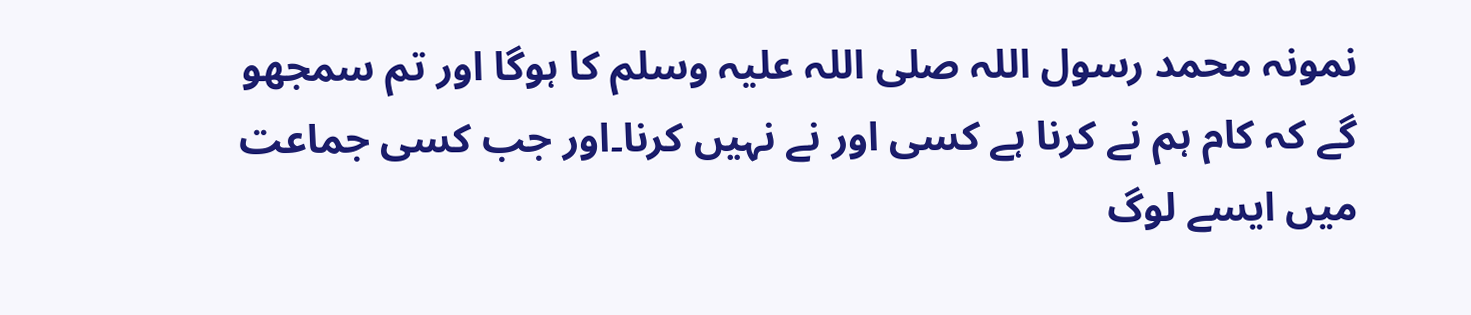نمونہ محمد رسول اللہ صلی اللہ علیہ وسلم کا ہوگا اور تم سمجھو گے کہ کام ہم نے کرنا ہے کسی اور نے نہیں کرنا۔اور جب کسی جماعت میں ایسے لوگ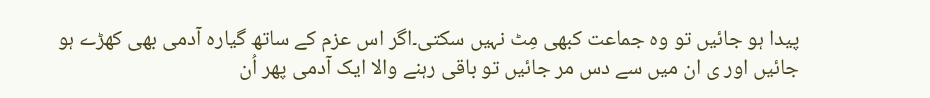پیدا ہو جائیں تو وہ جماعت کبھی مِٹ نہیں سکتی۔اگر اس عزم کے ساتھ گیارہ آدمی بھی کھڑے ہو جائیں اور ی ان میں سے دس مر جائیں تو باقی رہنے والا ایک آدمی پھر اُن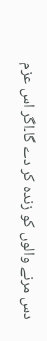دس مرنے والوں کو زندہ کر دے گا۔اگر اس عزم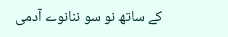کے ساتھ نو سو ننانوے آدمی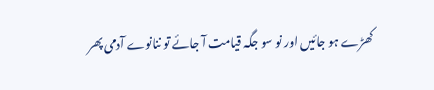کھڑے ہو جائیں اور نو سو جگہ قیامت آ جائے تو ننانوے آدمی پھر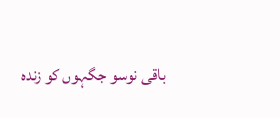باقی نوسو جگہوں کو زندہ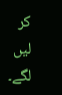کر لیں لگے۔